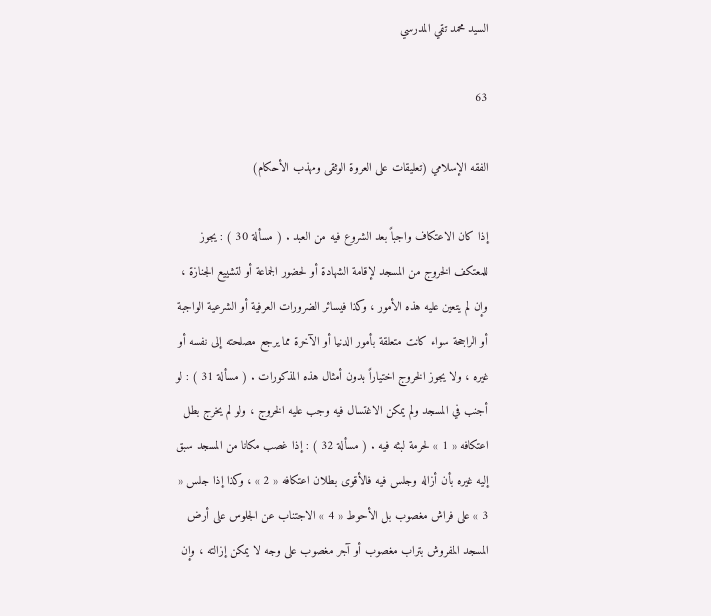السيد محمد تقي المدرسي

63

الفقه الإسلامي (تعليقات على العروة الوثقى ومهذب الأحكام)

إذا كان الاعتكاف واجباً بعد الشروع فيه من العبد . ( مسألة 30 ) : يجوز للمعتكف الخروج من المسجد لإقامة الشهادة أو لحضور الجماعة أو لتشييع الجنازة ، وإن لم يتعين عليه هذه الأمور ، وكذا فيسائر الضرورات العرفية أو الشرعية الواجبة أو الراجحة سواء كانت متعلقة بأمور الدنيا أو الآخرة مما يرجع مصلحته إلى نفسه أو غيره ، ولا يجوز الخروج اختياراً بدون أمثال هذه المذكورات . ( مسألة 31 ) : لو أجنب في المسجد ولم يمكن الاغتسال فيه وجب عليه الخروج ، ولو لم يخرج بطل اعتكافه « 1 » لحرمة لبثه فيه . ( مسألة 32 ) : إذا غصب مكانا من المسجد سبق إليه غيره بأن أزاله وجلس فيه فالأقوى بطلان اعتكافه « 2 » ، وكذا إذا جلس « 3 » على فراش مغصوب بل الأحوط « 4 » الاجتناب عن الجلوس على أرض المسجد المفروش بتراب مغصوب أو آجر مغصوب على وجه لا يمكن إزالته ، وإن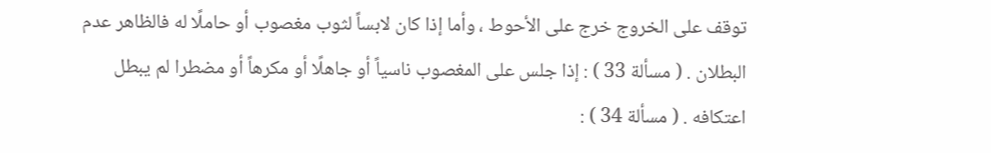توقف على الخروج خرج على الأحوط ، وأما إذا كان لابساً لثوب مغصوب أو حاملًا له فالظاهر عدم البطلان . ( مسألة 33 ) : إذا جلس على المغصوب ناسياً أو جاهلًا أو مكرهاً أو مضطرا لم يبطل اعتكافه . ( مسألة 34 ) :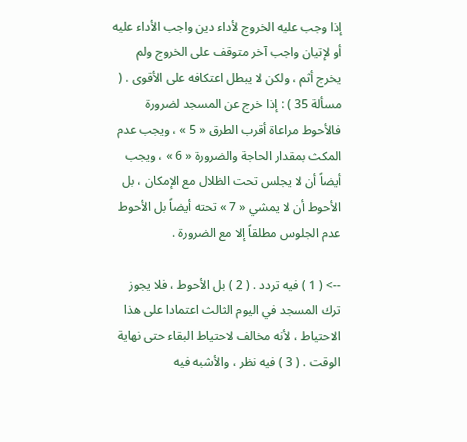إذا وجب عليه الخروج لأداء دين واجب الأداء عليه أو لإتيان واجب آخر متوقف على الخروج ولم يخرج أثم ، ولكن لا يبطل اعتكافه على الأقوى . ( مسألة 35 ) : إذا خرج عن المسجد لضرورة فالأحوط مراعاة أقرب الطرق « 5 » ، ويجب عدم المكث بمقدار الحاجة والضرورة « 6 » ، ويجب أيضاً أن لا يجلس تحت الظلال مع الإمكان ، بل الأحوط أن لا يمشي « 7 » تحته أيضاً بل الأحوط عدم الجلوس مطلقاً إلا مع الضرورة .

--> ( 1 ) فيه تردد . ( 2 ) بل الأحوط ، فلا يجوز ترك المسجد في اليوم الثالث اعتمادا على هذا الاحتياط ، لأنه مخالف لاحتياط البقاء حتى نهاية الوقت . ( 3 ) فيه نظر ، والأشبه فيه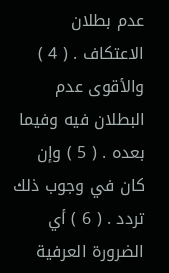عدم بطلان الاعتكاف . ( 4 ) والأقوى عدم البطلان فيه وفيما بعده . ( 5 ) وإن كان في وجوب ذلك تردد . ( 6 ) أي الضرورة العرفية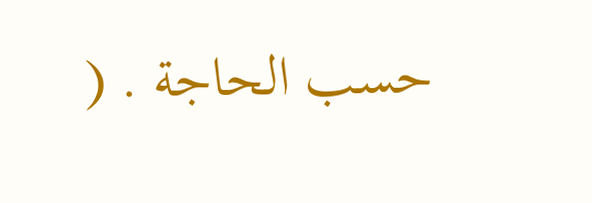حسب الحاجة . (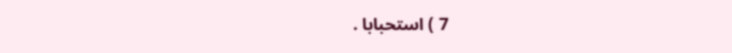7 ) استحبابا .